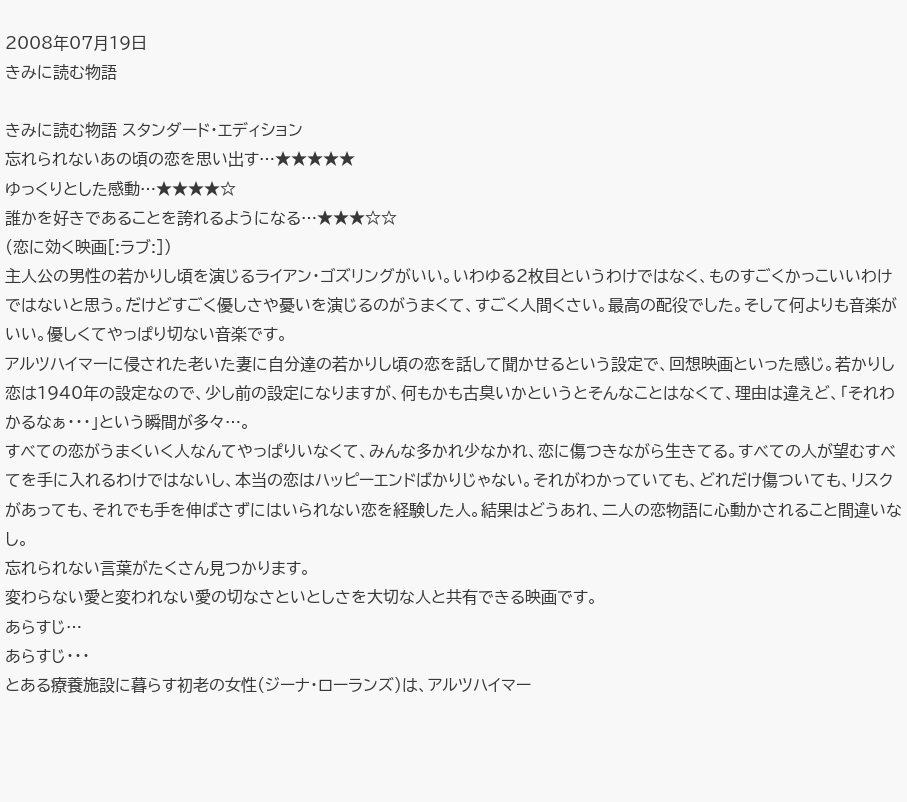2008年07月19日
きみに読む物語

きみに読む物語 スタンダード・エディション
忘れられないあの頃の恋を思い出す…★★★★★
ゆっくりとした感動…★★★★☆
誰かを好きであることを誇れるようになる…★★★☆☆
(恋に効く映画[:ラブ:])
主人公の男性の若かりし頃を演じるライアン・ゴズリングがいい。いわゆる2枚目というわけではなく、ものすごくかっこいいわけではないと思う。だけどすごく優しさや憂いを演じるのがうまくて、すごく人間くさい。最高の配役でした。そして何よりも音楽がいい。優しくてやっぱり切ない音楽です。
アルツハイマーに侵された老いた妻に自分達の若かりし頃の恋を話して聞かせるという設定で、回想映画といった感じ。若かりし恋は1940年の設定なので、少し前の設定になりますが、何もかも古臭いかというとそんなことはなくて、理由は違えど、「それわかるなぁ・・・」という瞬間が多々…。
すべての恋がうまくいく人なんてやっぱりいなくて、みんな多かれ少なかれ、恋に傷つきながら生きてる。すべての人が望むすべてを手に入れるわけではないし、本当の恋はハッピーエンドばかりじゃない。それがわかっていても、どれだけ傷ついても、リスクがあっても、それでも手を伸ばさずにはいられない恋を経験した人。結果はどうあれ、二人の恋物語に心動かされること間違いなし。
忘れられない言葉がたくさん見つかります。
変わらない愛と変われない愛の切なさといとしさを大切な人と共有できる映画です。
あらすじ…
あらすじ・・・
とある療養施設に暮らす初老の女性(ジーナ・ローランズ)は、アルツハイマー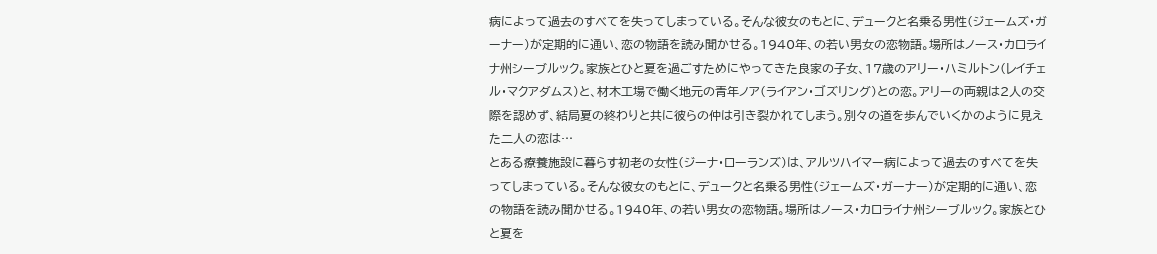病によって過去のすべてを失ってしまっている。そんな彼女のもとに、デュークと名乗る男性(ジェームズ・ガーナー)が定期的に通い、恋の物語を読み聞かせる。1940年、の若い男女の恋物語。場所はノース・カロライナ州シーブルック。家族とひと夏を過ごすためにやってきた良家の子女、17歳のアリー・ハミルトン(レイチェル・マクアダムス)と、材木工場で働く地元の青年ノア(ライアン・ゴズリング)との恋。アリーの両親は2人の交際を認めず、結局夏の終わりと共に彼らの仲は引き裂かれてしまう。別々の道を歩んでいくかのように見えた二人の恋は…
とある療養施設に暮らす初老の女性(ジーナ・ローランズ)は、アルツハイマー病によって過去のすべてを失ってしまっている。そんな彼女のもとに、デュークと名乗る男性(ジェームズ・ガーナー)が定期的に通い、恋の物語を読み聞かせる。1940年、の若い男女の恋物語。場所はノース・カロライナ州シーブルック。家族とひと夏を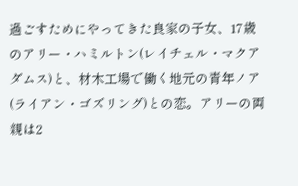過ごすためにやってきた良家の子女、17歳のアリー・ハミルトン(レイチェル・マクアダムス)と、材木工場で働く地元の青年ノア(ライアン・ゴズリング)との恋。アリーの両親は2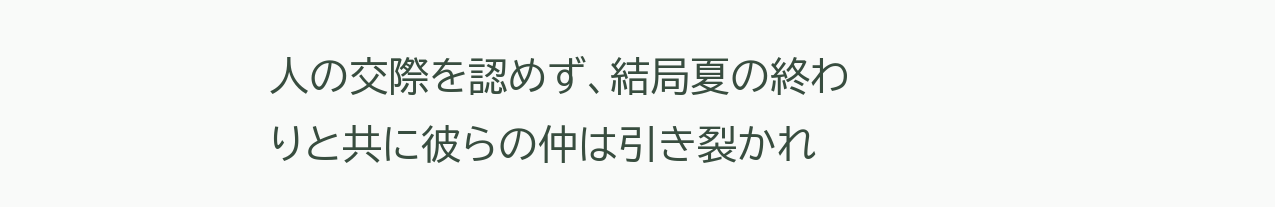人の交際を認めず、結局夏の終わりと共に彼らの仲は引き裂かれ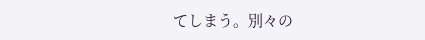てしまう。別々の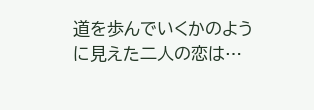道を歩んでいくかのように見えた二人の恋は…